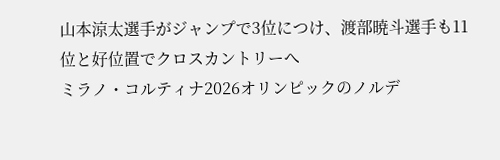山本涼太選手がジャンプで3位につけ、渡部暁斗選手も11位と好位置でクロスカントリーへ
ミラノ・コルティナ2026オリンピックのノルデ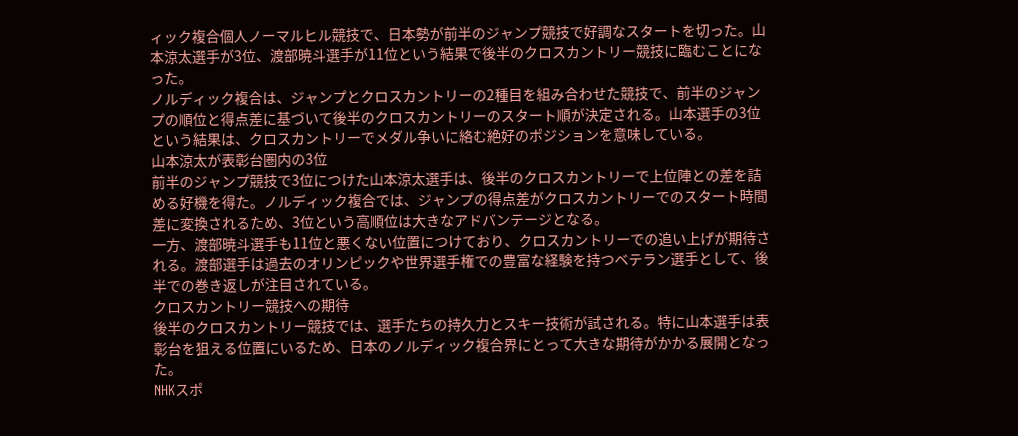ィック複合個人ノーマルヒル競技で、日本勢が前半のジャンプ競技で好調なスタートを切った。山本涼太選手が3位、渡部暁斗選手が11位という結果で後半のクロスカントリー競技に臨むことになった。
ノルディック複合は、ジャンプとクロスカントリーの2種目を組み合わせた競技で、前半のジャンプの順位と得点差に基づいて後半のクロスカントリーのスタート順が決定される。山本選手の3位という結果は、クロスカントリーでメダル争いに絡む絶好のポジションを意味している。
山本涼太が表彰台圏内の3位
前半のジャンプ競技で3位につけた山本涼太選手は、後半のクロスカントリーで上位陣との差を詰める好機を得た。ノルディック複合では、ジャンプの得点差がクロスカントリーでのスタート時間差に変換されるため、3位という高順位は大きなアドバンテージとなる。
一方、渡部暁斗選手も11位と悪くない位置につけており、クロスカントリーでの追い上げが期待される。渡部選手は過去のオリンピックや世界選手権での豊富な経験を持つベテラン選手として、後半での巻き返しが注目されている。
クロスカントリー競技への期待
後半のクロスカントリー競技では、選手たちの持久力とスキー技術が試される。特に山本選手は表彰台を狙える位置にいるため、日本のノルディック複合界にとって大きな期待がかかる展開となった。
NHKスポ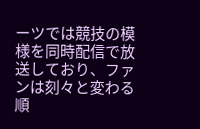ーツでは競技の模様を同時配信で放送しており、ファンは刻々と変わる順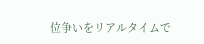位争いをリアルタイムで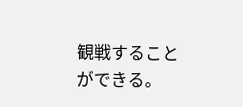観戦することができる。